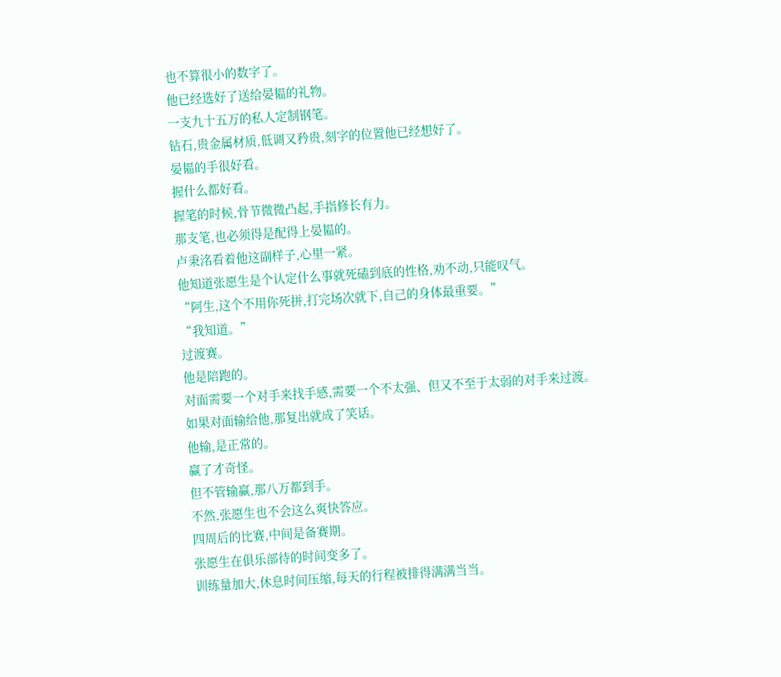也不算很小的数字了。
他已经选好了送给晏韫的礼物。
一支九十五万的私人定制钢笔。
钻石,贵金属材质,低调又矜贵,刻字的位置他已经想好了。
晏韫的手很好看。
握什么都好看。
握笔的时候,骨节微微凸起,手指修长有力。
那支笔,也必须得是配得上晏韫的。
卢秉洺看着他这副样子,心里一紧。
他知道张愿生是个认定什么事就死磕到底的性格,劝不动,只能叹气。
“阿生,这个不用你死拼,打完场次就下,自己的身体最重要。”
“我知道。”
过渡赛。
他是陪跑的。
对面需要一个对手来找手感,需要一个不太强、但又不至于太弱的对手来过渡。
如果对面输给他,那复出就成了笑话。
他输,是正常的。
赢了才奇怪。
但不管输赢,那八万都到手。
不然,张愿生也不会这么爽快答应。
四周后的比赛,中间是备赛期。
张愿生在俱乐部待的时间变多了。
训练量加大,休息时间压缩,每天的行程被排得满满当当。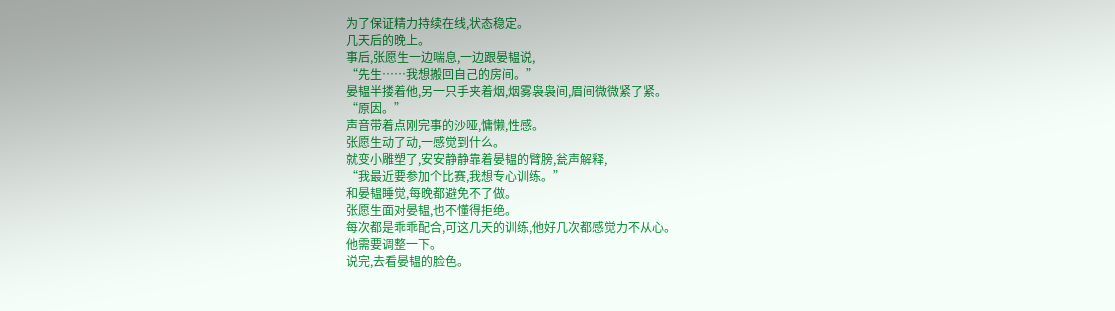为了保证精力持续在线,状态稳定。
几天后的晚上。
事后,张愿生一边喘息,一边跟晏韫说,
“先生……我想搬回自己的房间。”
晏韫半搂着他,另一只手夹着烟,烟雾袅袅间,眉间微微紧了紧。
“原因。”
声音带着点刚完事的沙哑,慵懒,性感。
张愿生动了动,一感觉到什么。
就变小雕塑了,安安静静靠着晏韫的臂膀,瓮声解释,
“我最近要参加个比赛,我想专心训练。”
和晏韫睡觉,每晚都避免不了做。
张愿生面对晏韫,也不懂得拒绝。
每次都是乖乖配合,可这几天的训练,他好几次都感觉力不从心。
他需要调整一下。
说完,去看晏韫的脸色。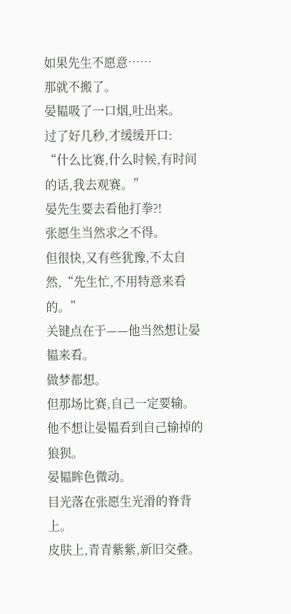如果先生不愿意……
那就不搬了。
晏韫吸了一口烟,吐出来。
过了好几秒,才缓缓开口:
“什么比赛,什么时候,有时间的话,我去观赛。”
晏先生要去看他打拳?!
张愿生当然求之不得。
但很快,又有些犹豫,不太自然,“先生忙,不用特意来看的。”
关键点在于——他当然想让晏韫来看。
做梦都想。
但那场比赛,自己一定要输。
他不想让晏韫看到自己输掉的狼狈。
晏韫眸色微动。
目光落在张愿生光滑的脊背上。
皮肤上,青青紫紫,新旧交叠。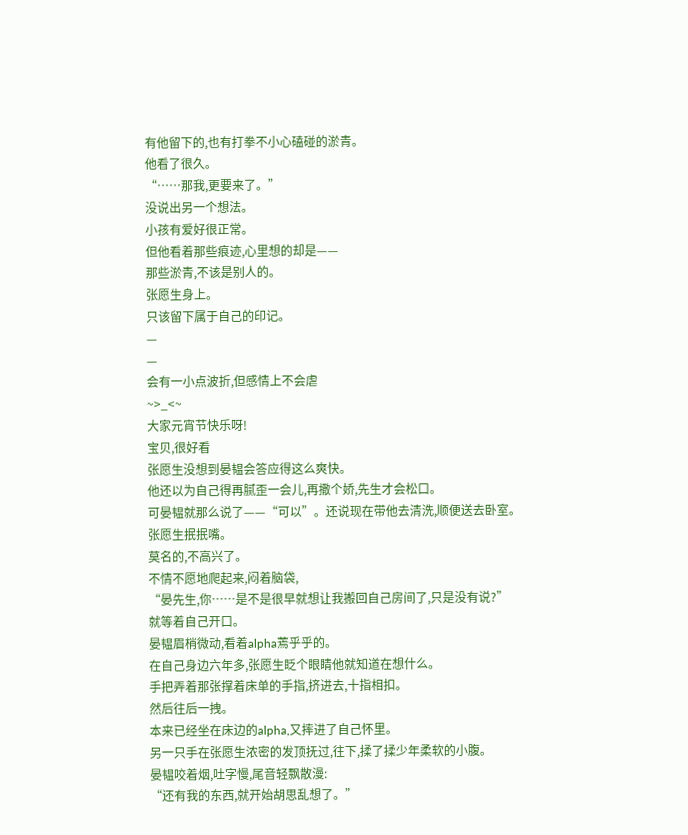有他留下的,也有打拳不小心磕碰的淤青。
他看了很久。
“……那我,更要来了。”
没说出另一个想法。
小孩有爱好很正常。
但他看着那些痕迹,心里想的却是——
那些淤青,不该是别人的。
张愿生身上。
只该留下属于自己的印记。
—
—
会有一小点波折,但感情上不会虐
~>_<~
大家元宵节快乐呀!
宝贝,很好看
张愿生没想到晏韫会答应得这么爽快。
他还以为自己得再腻歪一会儿,再撒个娇,先生才会松口。
可晏韫就那么说了——“可以”。还说现在带他去清洗,顺便送去卧室。
张愿生抿抿嘴。
莫名的,不高兴了。
不情不愿地爬起来,闷着脑袋,
“晏先生,你……是不是很早就想让我搬回自己房间了,只是没有说?”
就等着自己开口。
晏韫眉梢微动,看着alpha蔫乎乎的。
在自己身边六年多,张愿生眨个眼睛他就知道在想什么。
手把弄着那张撑着床单的手指,挤进去,十指相扣。
然后往后一拽。
本来已经坐在床边的alpha,又摔进了自己怀里。
另一只手在张愿生浓密的发顶抚过,往下,揉了揉少年柔软的小腹。
晏韫咬着烟,吐字慢,尾音轻飘散漫:
“还有我的东西,就开始胡思乱想了。”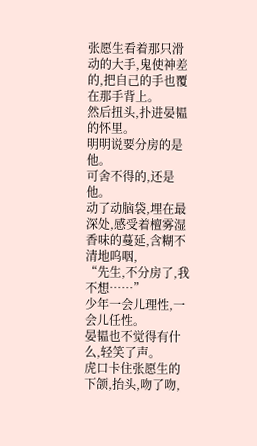张愿生看着那只滑动的大手,鬼使神差的,把自己的手也覆在那手背上。
然后扭头,扑进晏韫的怀里。
明明说要分房的是他。
可舍不得的,还是他。
动了动脑袋,埋在最深处,感受着檀雾湿香味的蔓延,含糊不清地呜咽,
“先生,不分房了,我不想……”
少年一会儿理性,一会儿任性。
晏韫也不觉得有什么,轻笑了声。
虎口卡住张愿生的下颌,抬头,吻了吻,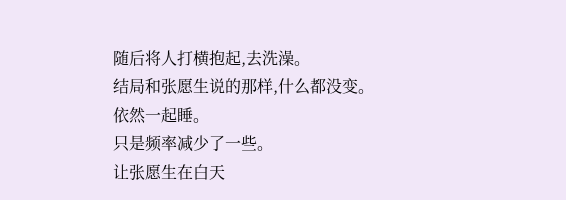随后将人打横抱起,去洗澡。
结局和张愿生说的那样,什么都没变。
依然一起睡。
只是频率减少了一些。
让张愿生在白天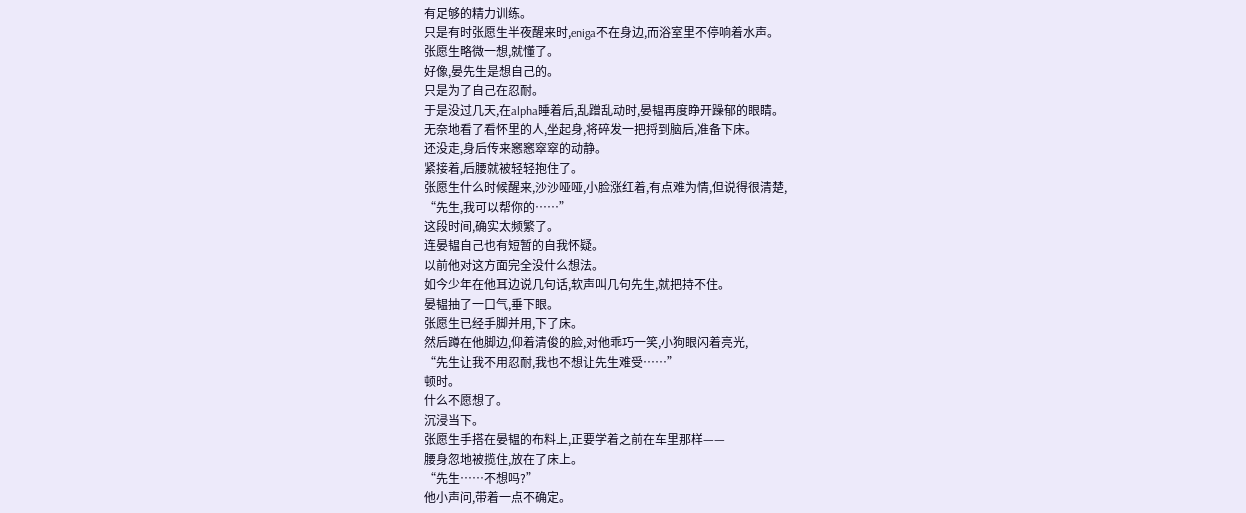有足够的精力训练。
只是有时张愿生半夜醒来时,eniga不在身边,而浴室里不停响着水声。
张愿生略微一想,就懂了。
好像,晏先生是想自己的。
只是为了自己在忍耐。
于是没过几天,在alpha睡着后,乱蹭乱动时,晏韫再度睁开躁郁的眼睛。
无奈地看了看怀里的人,坐起身,将碎发一把捋到脑后,准备下床。
还没走,身后传来窸窸窣窣的动静。
紧接着,后腰就被轻轻抱住了。
张愿生什么时候醒来,沙沙哑哑,小脸涨红着,有点难为情,但说得很清楚,
“先生,我可以帮你的……”
这段时间,确实太频繁了。
连晏韫自己也有短暂的自我怀疑。
以前他对这方面完全没什么想法。
如今少年在他耳边说几句话,软声叫几句先生,就把持不住。
晏韫抽了一口气,垂下眼。
张愿生已经手脚并用,下了床。
然后蹲在他脚边,仰着清俊的脸,对他乖巧一笑,小狗眼闪着亮光,
“先生让我不用忍耐,我也不想让先生难受……”
顿时。
什么不愿想了。
沉浸当下。
张愿生手搭在晏韫的布料上,正要学着之前在车里那样——
腰身忽地被揽住,放在了床上。
“先生……不想吗?”
他小声问,带着一点不确定。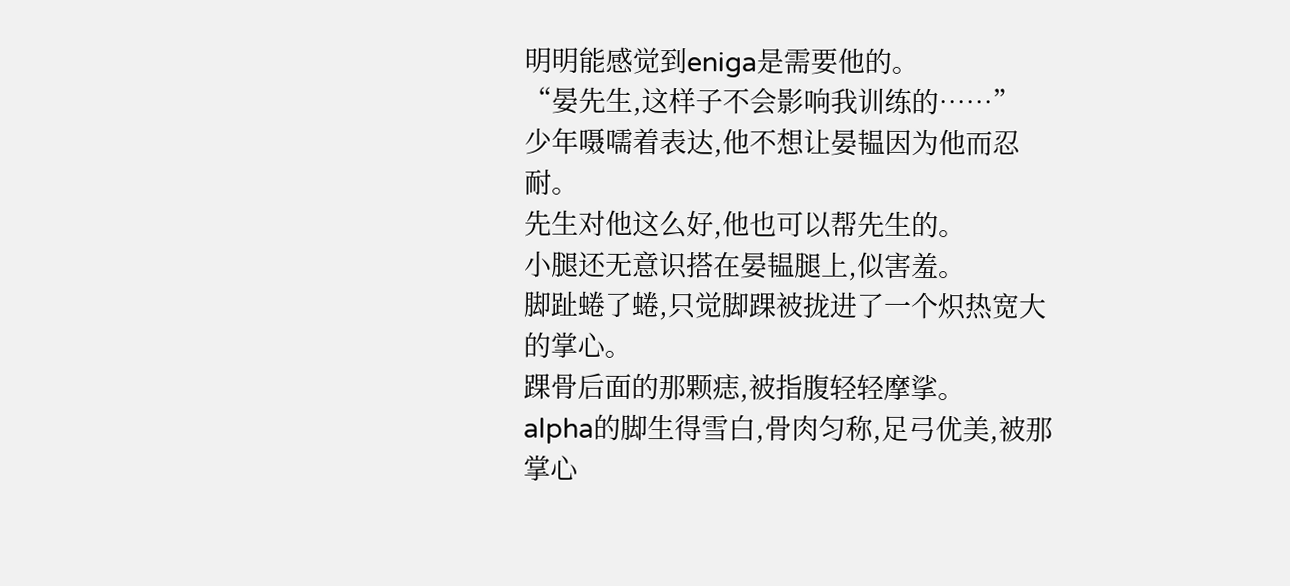明明能感觉到eniga是需要他的。
“晏先生,这样子不会影响我训练的……”
少年嗫嚅着表达,他不想让晏韫因为他而忍耐。
先生对他这么好,他也可以帮先生的。
小腿还无意识搭在晏韫腿上,似害羞。
脚趾蜷了蜷,只觉脚踝被拢进了一个炽热宽大的掌心。
踝骨后面的那颗痣,被指腹轻轻摩挲。
alpha的脚生得雪白,骨肉匀称,足弓优美,被那掌心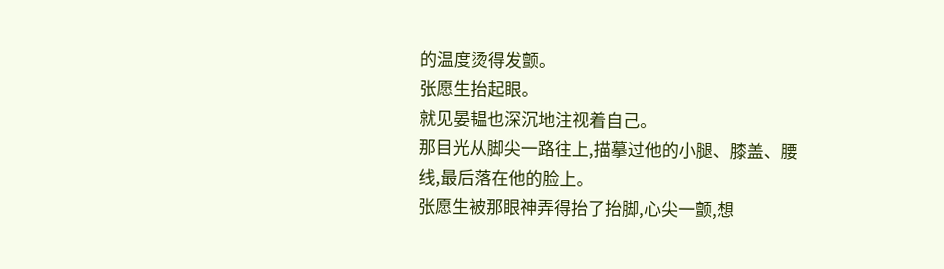的温度烫得发颤。
张愿生抬起眼。
就见晏韫也深沉地注视着自己。
那目光从脚尖一路往上,描摹过他的小腿、膝盖、腰线,最后落在他的脸上。
张愿生被那眼神弄得抬了抬脚,心尖一颤,想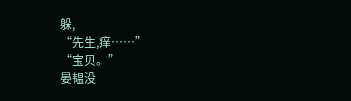躲,
“先生,痒……”
“宝贝。”
晏韫没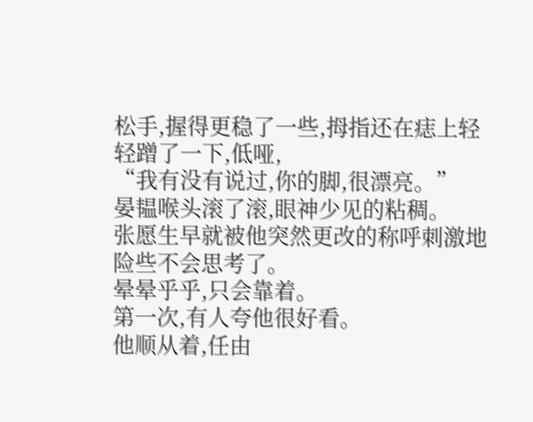松手,握得更稳了一些,拇指还在痣上轻轻蹭了一下,低哑,
“我有没有说过,你的脚,很漂亮。”
晏韫喉头滚了滚,眼神少见的粘稠。
张愿生早就被他突然更改的称呼刺激地险些不会思考了。
晕晕乎乎,只会靠着。
第一次,有人夸他很好看。
他顺从着,任由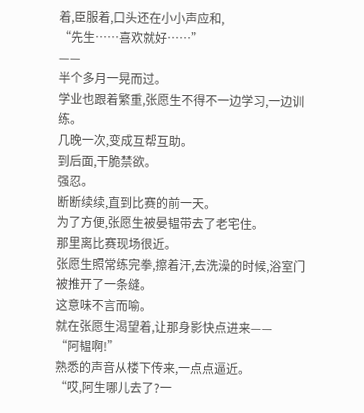着,臣服着,口头还在小小声应和,
“先生……喜欢就好……”
——
半个多月一晃而过。
学业也跟着繁重,张愿生不得不一边学习,一边训练。
几晚一次,变成互帮互助。
到后面,干脆禁欲。
强忍。
断断续续,直到比赛的前一天。
为了方便,张愿生被晏韫带去了老宅住。
那里离比赛现场很近。
张愿生照常练完拳,擦着汗,去洗澡的时候,浴室门被推开了一条缝。
这意味不言而喻。
就在张愿生渴望着,让那身影快点进来——
“阿韫啊!”
熟悉的声音从楼下传来,一点点逼近。
“哎,阿生哪儿去了?一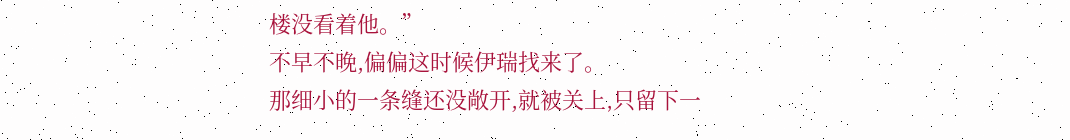楼没看着他。”
不早不晚,偏偏这时候伊瑞找来了。
那细小的一条缝还没敞开,就被关上,只留下一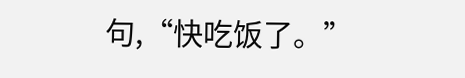句,“快吃饭了。”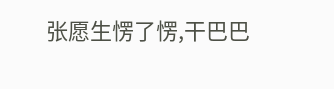张愿生愣了愣,干巴巴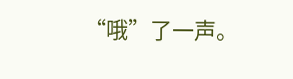“哦”了一声。